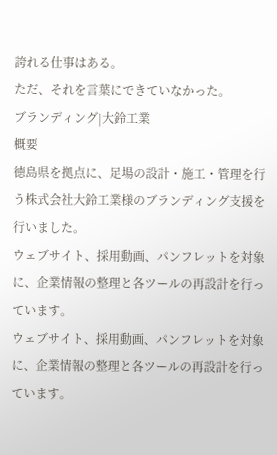誇れる仕事はある。
ただ、それを言葉にできていなかった。
ブランディング|大鈴工業
概要
徳島県を拠点に、足場の設計・施工・管理を行う株式会社大鈴工業様のブランディング支援を行いました。
ウェブサイト、採用動画、パンフレットを対象に、企業情報の整理と各ツールの再設計を行っています。
ウェブサイト、採用動画、パンフレットを対象に、企業情報の整理と各ツールの再設計を行っています。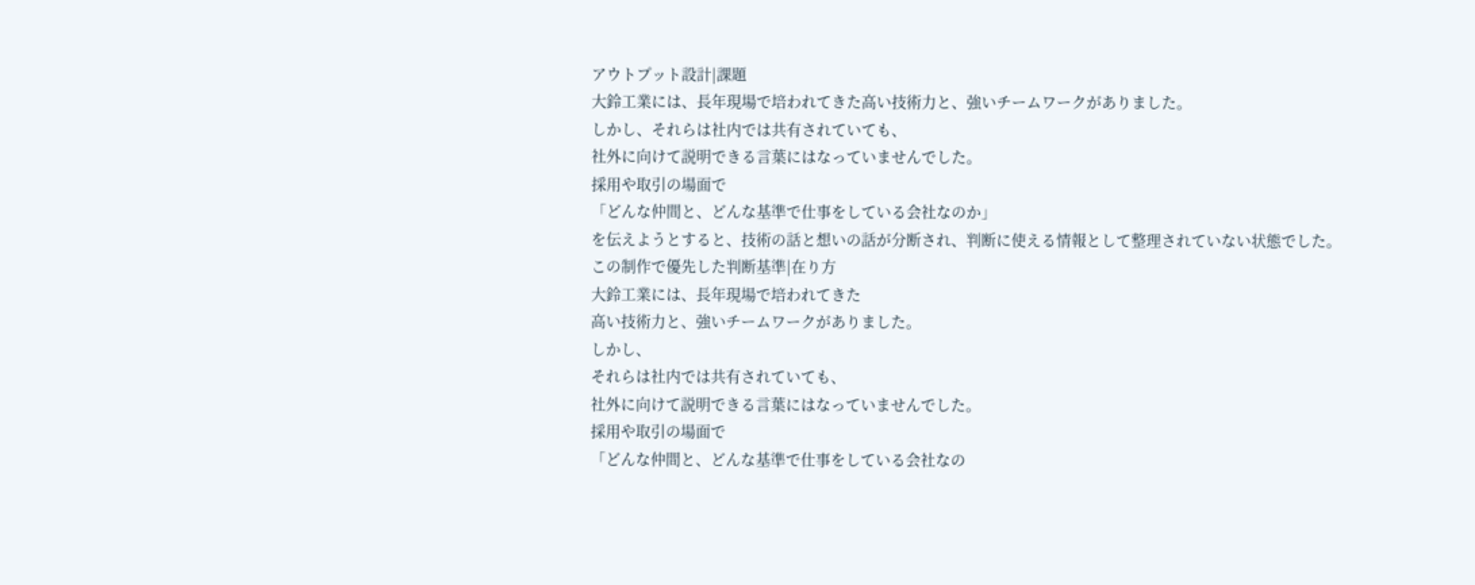アウトプット設計|課題
大鈴工業には、長年現場で培われてきた高い技術力と、強いチームワークがありました。
しかし、それらは社内では共有されていても、
社外に向けて説明できる言葉にはなっていませんでした。
採用や取引の場面で
「どんな仲間と、どんな基準で仕事をしている会社なのか」
を伝えようとすると、技術の話と想いの話が分断され、判断に使える情報として整理されていない状態でした。
この制作で優先した判断基準|在り方
大鈴工業には、長年現場で培われてきた
高い技術力と、強いチームワークがありました。
しかし、
それらは社内では共有されていても、
社外に向けて説明できる言葉にはなっていませんでした。
採用や取引の場面で
「どんな仲間と、どんな基準で仕事をしている会社なの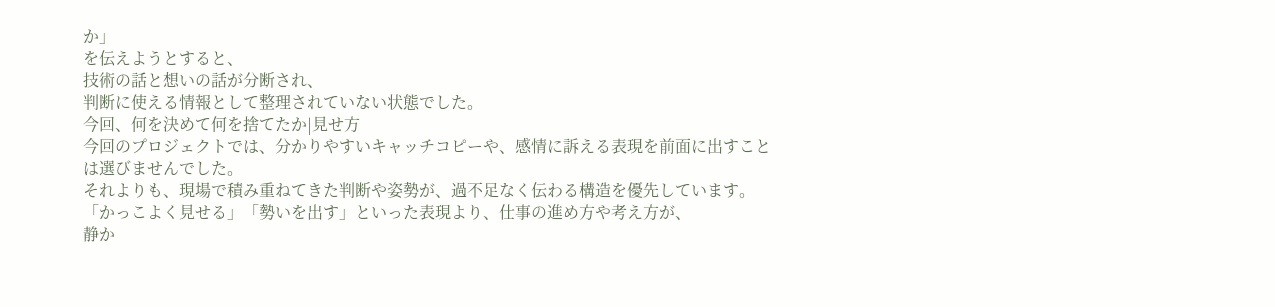か」
を伝えようとすると、
技術の話と想いの話が分断され、
判断に使える情報として整理されていない状態でした。
今回、何を決めて何を捨てたか|見せ方
今回のプロジェクトでは、分かりやすいキャッチコピーや、感情に訴える表現を前面に出すことは選びませんでした。
それよりも、現場で積み重ねてきた判断や姿勢が、過不足なく伝わる構造を優先しています。
「かっこよく見せる」「勢いを出す」といった表現より、仕事の進め方や考え方が、
静か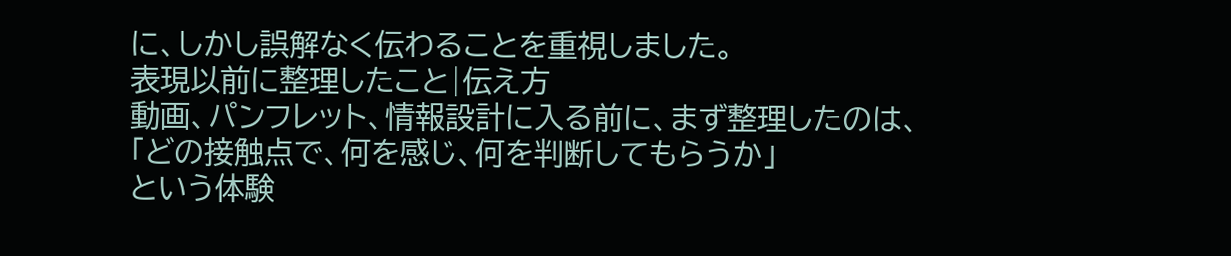に、しかし誤解なく伝わることを重視しました。
表現以前に整理したこと|伝え方
動画、パンフレット、情報設計に入る前に、まず整理したのは、
「どの接触点で、何を感じ、何を判断してもらうか」
という体験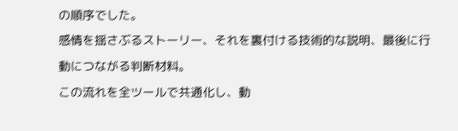の順序でした。
感情を揺さぶるストーリー、それを裏付ける技術的な説明、最後に行動につながる判断材料。
この流れを全ツールで共通化し、動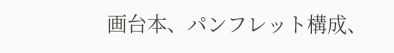画台本、パンフレット構成、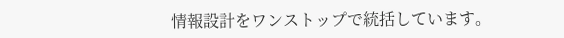情報設計をワンストップで統括しています。